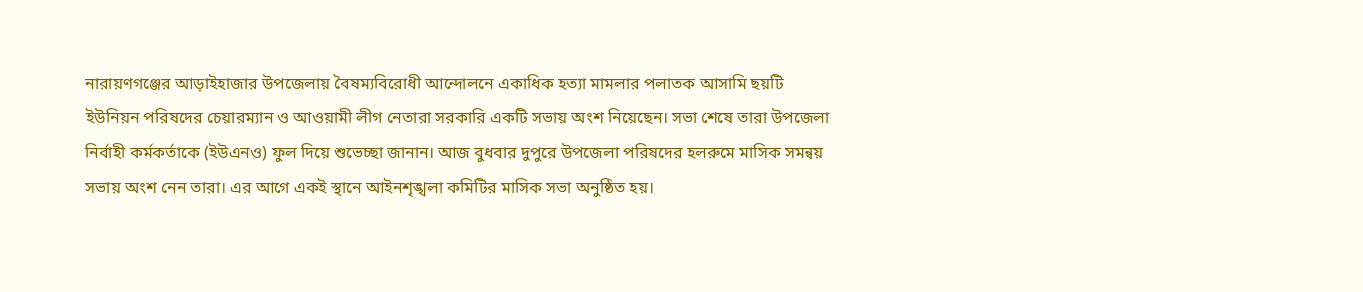নারায়ণগঞ্জের আড়াইহাজার উপজেলায় বৈষম্যবিরোধী আন্দোলনে একাধিক হত্যা মামলার পলাতক আসামি ছয়টি ইউনিয়ন পরিষদের চেয়ারম্যান ও আওয়ামী লীগ নেতারা সরকারি একটি সভায় অংশ নিয়েছেন। সভা শেষে তারা উপজেলা নির্বাহী কর্মকর্তাকে (ইউএনও) ফুল দিয়ে শুভেচ্ছা জানান। আজ বুধবার দুপুরে উপজেলা পরিষদের হলরুমে মাসিক সমন্বয় সভায় অংশ নেন তারা। এর আগে একই স্থানে আইনশৃঙ্খলা কমিটির মাসিক সভা অনুষ্ঠিত হয়।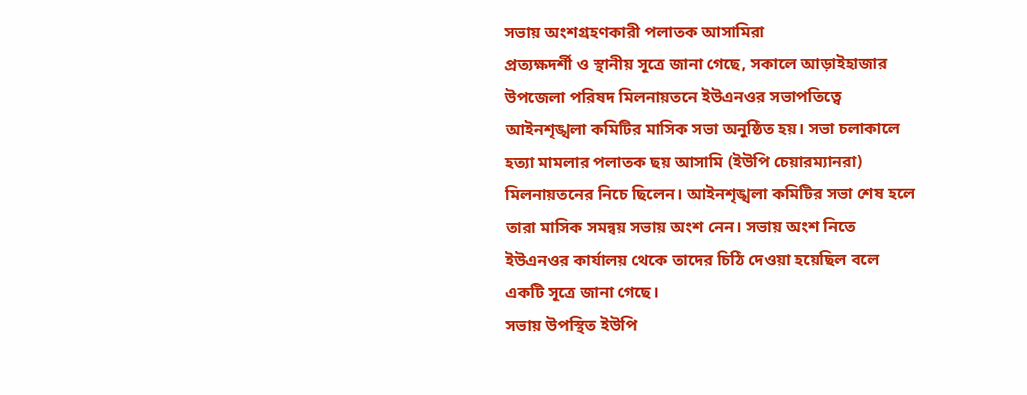সভায় অংশগ্রহণকারী পলাতক আসামিরা
প্রত্যক্ষদর্শী ও স্থানীয় সূত্রে জানা গেছে, সকালে আড়াইহাজার উপজেলা পরিষদ মিলনায়তনে ইউএনওর সভাপতিত্বে আইনশৃঙ্খলা কমিটির মাসিক সভা অনুষ্ঠিত হয়। সভা চলাকালে হত্যা মামলার পলাতক ছয় আসামি (ইউপি চেয়ারম্যানরা) মিলনায়তনের নিচে ছিলেন। আইনশৃঙ্খলা কমিটির সভা শেষ হলে তারা মাসিক সমন্বয় সভায় অংশ নেন। সভায় অংশ নিতে ইউএনওর কার্যালয় থেকে তাদের চিঠি দেওয়া হয়েছিল বলে একটি সূত্রে জানা গেছে।
সভায় উপস্থিত ইউপি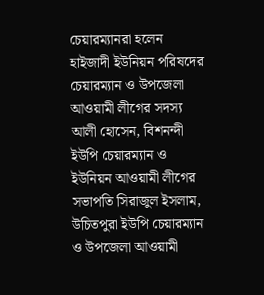চেয়ারম্যানরা হলেন হাইজাদী ইউনিয়ন পরিষদের চেয়ারম্যান ও উপজেলা আওয়ামী লীগের সদস্য আলী হোসেন, বিশনন্দী ইউপি চেয়ারম্যান ও ইউনিয়ন আওয়ামী লীগের সভাপতি সিরাজুল ইসলাম, উচিতপুরা ইউপি চেয়ারম্যান ও উপজেলা আওয়ামী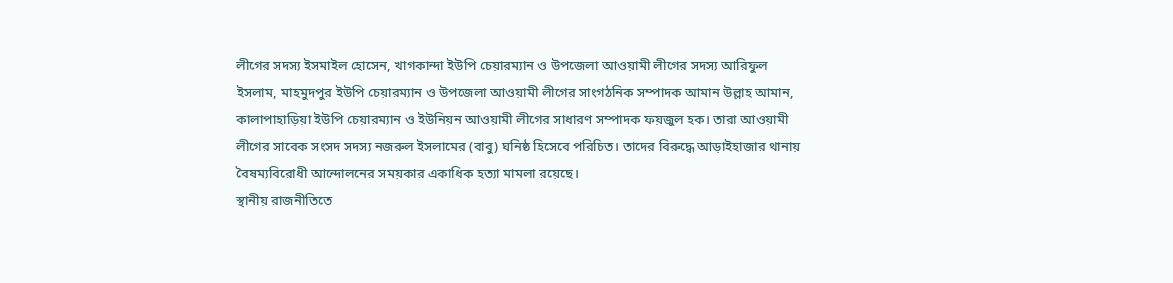লীগের সদস্য ইসমাইল হোসেন, খাগকান্দা ইউপি চেয়ারম্যান ও উপজেলা আওয়ামী লীগের সদস্য আরিফুল ইসলাম, মাহমুদপুর ইউপি চেয়ারম্যান ও উপজেলা আওয়ামী লীগের সাংগঠনিক সম্পাদক আমান উল্লাহ আমান, কালাপাহাড়িয়া ইউপি চেয়ারম্যান ও ইউনিয়ন আওয়ামী লীগের সাধারণ সম্পাদক ফয়জুল হক। তারা আওয়ামী লীগের সাবেক সংসদ সদস্য নজরুল ইসলামের (বাবু) ঘনিষ্ঠ হিসেবে পরিচিত। তাদের বিরুদ্ধে আড়াইহাজার থানায় বৈষম্যবিরোধী আন্দোলনের সময়কার একাধিক হত্যা মামলা রয়েছে।
স্থানীয় রাজনীতিতে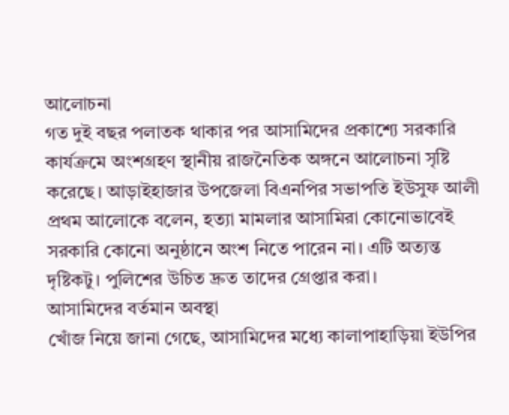আলোচনা
গত দুই বছর পলাতক থাকার পর আসামিদের প্রকাশ্যে সরকারি কার্যক্রমে অংশগ্রহণ স্থানীয় রাজনৈতিক অঙ্গনে আলোচনা সৃষ্টি করেছে। আড়াইহাজার উপজেলা বিএনপির সভাপতি ইউসুফ আলী প্রথম আলোকে বলেন, হত্যা মামলার আসামিরা কোনোভাবেই সরকারি কোনো অনুষ্ঠানে অংশ নিতে পারেন না। এটি অত্যন্ত দৃষ্টিকটু। পুলিশের উচিত দ্রুত তাদের গ্রেপ্তার করা।
আসামিদের বর্তমান অবস্থা
খোঁজ নিয়ে জানা গেছে, আসামিদের মধ্যে কালাপাহাড়িয়া ইউপির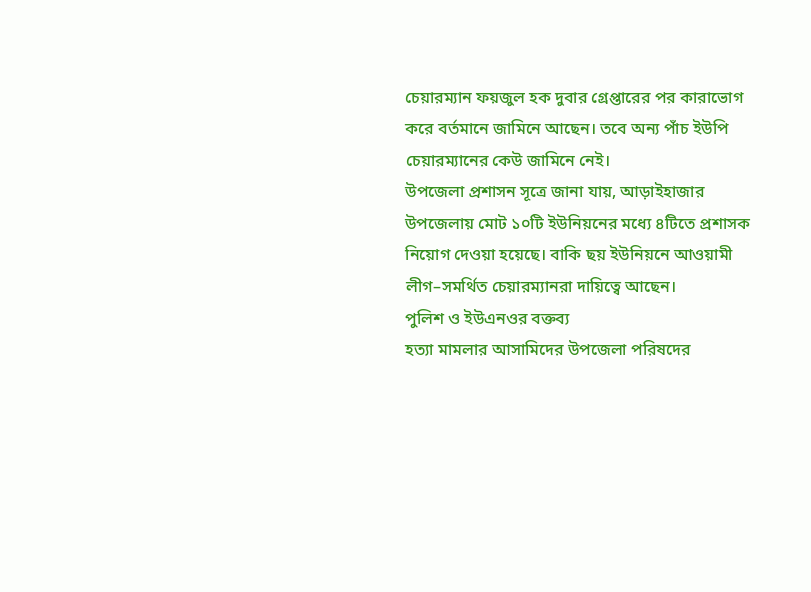চেয়ারম্যান ফয়জুল হক দুবার গ্রেপ্তারের পর কারাভোগ করে বর্তমানে জামিনে আছেন। তবে অন্য পাঁচ ইউপি চেয়ারম্যানের কেউ জামিনে নেই।
উপজেলা প্রশাসন সূত্রে জানা যায়, আড়াইহাজার উপজেলায় মোট ১০টি ইউনিয়নের মধ্যে ৪টিতে প্রশাসক নিয়োগ দেওয়া হয়েছে। বাকি ছয় ইউনিয়নে আওয়ামী লীগ–সমর্থিত চেয়ারম্যানরা দায়িত্বে আছেন।
পুলিশ ও ইউএনওর বক্তব্য
হত্যা মামলার আসামিদের উপজেলা পরিষদের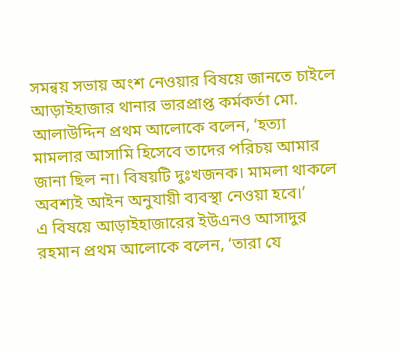সমন্বয় সভায় অংশ নেওয়ার বিষয়ে জানতে চাইলে আড়াইহাজার থানার ভারপ্রাপ্ত কর্মকর্তা মো. আলাউদ্দিন প্রথম আলোকে বলেন, ‘হত্যা মামলার আসামি হিসেবে তাদের পরিচয় আমার জানা ছিল না। বিষয়টি দুঃখজনক। মামলা থাকলে অবশ্যই আইন অনুযায়ী ব্যবস্থা নেওয়া হবে।’
এ বিষয়ে আড়াইহাজারের ইউএনও আসাদুর রহমান প্রথম আলোকে বলেন, ‘তারা যে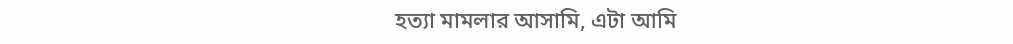হত্যা মামলার আসামি, এটা আমি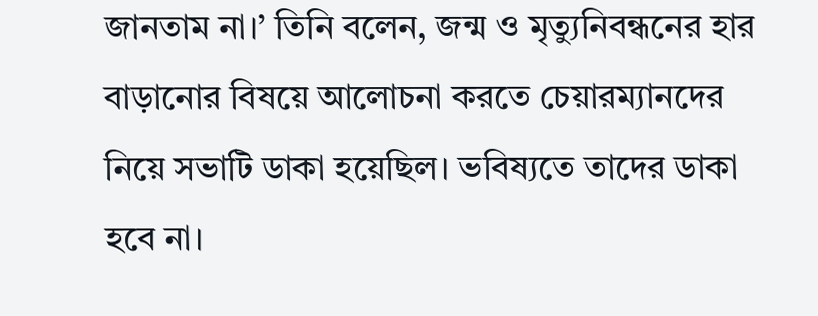জানতাম না।’ তিনি বলেন, জন্ম ও মৃত্যুনিবন্ধনের হার বাড়ানোর বিষয়ে আলোচনা করতে চেয়ারম্যানদের নিয়ে সভাটি ডাকা হয়েছিল। ভবিষ্যতে তাদের ডাকা হবে না।